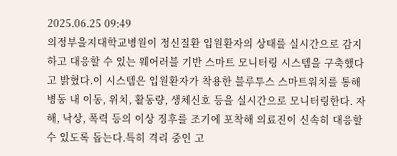2025.06.25 09:49
의정부을지대학교병원이 정신질환 입원환자의 상태를 실시간으로 감지하고 대응할 수 있는 웨어러블 기반 스마트 모니터링 시스템을 구축했다고 밝혔다.이 시스템은 입원환자가 착용한 블루투스 스마트워치를 통해 병동 내 이동, 위치, 활동량, 생체신호 등을 실시간으로 모니터링한다. 자해, 낙상, 폭력 등의 이상 징후를 조기에 포착해 의료진이 신속히 대응할 수 있도록 돕는다.특히 격리 중인 고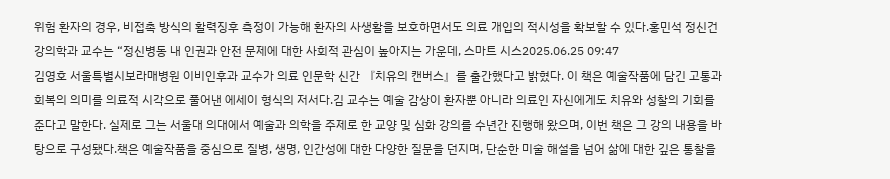위험 환자의 경우, 비접촉 방식의 활력징후 측정이 가능해 환자의 사생활을 보호하면서도 의료 개입의 적시성을 확보할 수 있다.홍민석 정신건강의학과 교수는 “정신병동 내 인권과 안전 문제에 대한 사회적 관심이 높아지는 가운데, 스마트 시스2025.06.25 09:47
김영호 서울특별시보라매병원 이비인후과 교수가 의료 인문학 신간 『치유의 캔버스』를 출간했다고 밝혔다. 이 책은 예술작품에 담긴 고통과 회복의 의미를 의료적 시각으로 풀어낸 에세이 형식의 저서다.김 교수는 예술 감상이 환자뿐 아니라 의료인 자신에게도 치유와 성찰의 기회를 준다고 말한다. 실제로 그는 서울대 의대에서 예술과 의학을 주제로 한 교양 및 심화 강의를 수년간 진행해 왔으며, 이번 책은 그 강의 내용을 바탕으로 구성됐다.책은 예술작품을 중심으로 질병, 생명, 인간성에 대한 다양한 질문을 던지며, 단순한 미술 해설을 넘어 삶에 대한 깊은 통찰을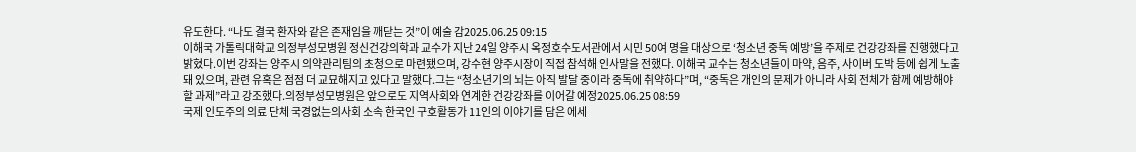유도한다. “나도 결국 환자와 같은 존재임을 깨닫는 것”이 예술 감2025.06.25 09:15
이해국 가톨릭대학교 의정부성모병원 정신건강의학과 교수가 지난 24일 양주시 옥정호수도서관에서 시민 50여 명을 대상으로 ‘청소년 중독 예방’을 주제로 건강강좌를 진행했다고 밝혔다.이번 강좌는 양주시 의약관리팀의 초청으로 마련됐으며, 강수현 양주시장이 직접 참석해 인사말을 전했다. 이해국 교수는 청소년들이 마약, 음주, 사이버 도박 등에 쉽게 노출돼 있으며, 관련 유혹은 점점 더 교묘해지고 있다고 말했다.그는 “청소년기의 뇌는 아직 발달 중이라 중독에 취약하다”며, “중독은 개인의 문제가 아니라 사회 전체가 함께 예방해야 할 과제”라고 강조했다.의정부성모병원은 앞으로도 지역사회와 연계한 건강강좌를 이어갈 예정2025.06.25 08:59
국제 인도주의 의료 단체 국경없는의사회 소속 한국인 구호활동가 11인의 이야기를 담은 에세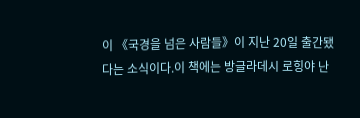이 《국경을 넘은 사람들》이 지난 20일 출간됐다는 소식이다.이 책에는 방글라데시 로힝야 난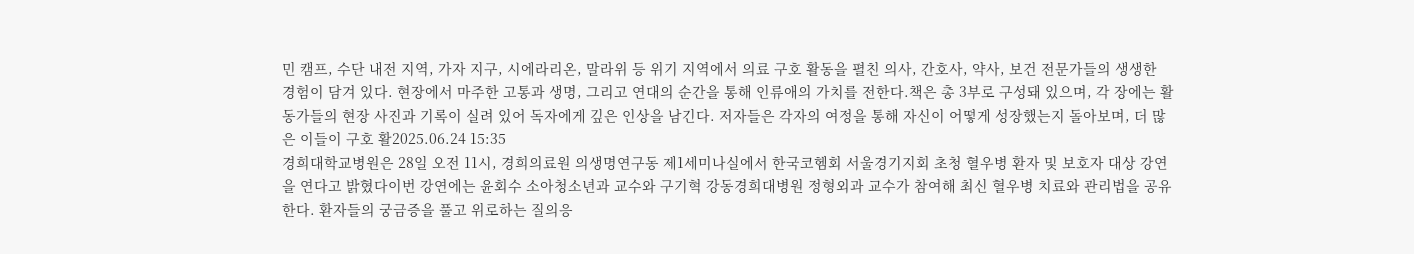민 캠프, 수단 내전 지역, 가자 지구, 시에라리온, 말라위 등 위기 지역에서 의료 구호 활동을 펼친 의사, 간호사, 약사, 보건 전문가들의 생생한 경험이 담겨 있다. 현장에서 마주한 고통과 생명, 그리고 연대의 순간을 통해 인류애의 가치를 전한다.책은 총 3부로 구성돼 있으며, 각 장에는 활동가들의 현장 사진과 기록이 실려 있어 독자에게 깊은 인상을 남긴다. 저자들은 각자의 여정을 통해 자신이 어떻게 성장했는지 돌아보며, 더 많은 이들이 구호 활2025.06.24 15:35
경희대학교병원은 28일 오전 11시, 경희의료원 의생명연구동 제1세미나실에서 한국코헴회 서울경기지회 초청 혈우병 환자 및 보호자 대상 강연을 연다고 밝혔다이번 강연에는 윤회수 소아청소년과 교수와 구기혁 강동경희대병원 정형외과 교수가 참여해 최신 혈우병 치료와 관리법을 공유한다. 환자들의 궁금증을 풀고 위로하는 질의응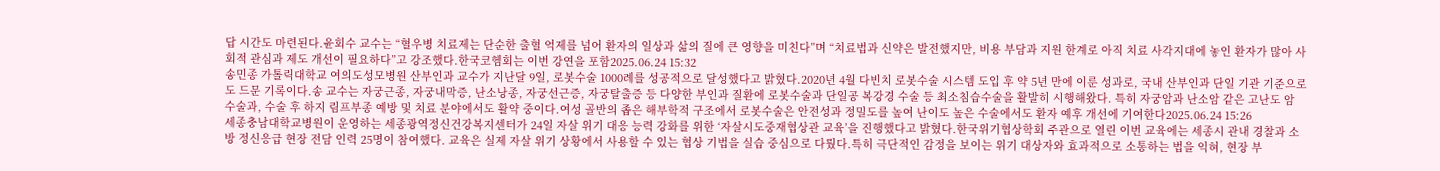답 시간도 마련된다.윤회수 교수는 “혈우병 치료제는 단순한 출혈 억제를 넘어 환자의 일상과 삶의 질에 큰 영향을 미친다”며 “치료법과 신약은 발전했지만, 비용 부담과 지원 한계로 아직 치료 사각지대에 놓인 환자가 많아 사회적 관심과 제도 개선이 필요하다”고 강조했다.한국코헴회는 이번 강연을 포함2025.06.24 15:32
송민종 가톨릭대학교 여의도성모병원 산부인과 교수가 지난달 9일, 로봇수술 1000례를 성공적으로 달성했다고 밝혔다.2020년 4월 다빈치 로봇수술 시스템 도입 후 약 5년 만에 이룬 성과로, 국내 산부인과 단일 기관 기준으로도 드문 기록이다.송 교수는 자궁근종, 자궁내막증, 난소낭종, 자궁선근증, 자궁탈출증 등 다양한 부인과 질환에 로봇수술과 단일공 복강경 수술 등 최소침습수술을 활발히 시행해왔다. 특히 자궁암과 난소암 같은 고난도 암 수술과, 수술 후 하지 림프부종 예방 및 치료 분야에서도 활약 중이다.여성 골반의 좁은 해부학적 구조에서 로봇수술은 안전성과 정밀도를 높여 난이도 높은 수술에서도 환자 예후 개선에 기여한다2025.06.24 15:26
세종충남대학교병원이 운영하는 세종광역정신건강복지센터가 24일 자살 위기 대응 능력 강화를 위한 ‘자살시도중재협상관 교육’을 진행했다고 밝혔다.한국위기협상학회 주관으로 열린 이번 교육에는 세종시 관내 경찰과 소방 정신응급 현장 전담 인력 25명이 참여했다. 교육은 실제 자살 위기 상황에서 사용할 수 있는 협상 기법을 실습 중심으로 다뤘다.특히 극단적인 감정을 보이는 위기 대상자와 효과적으로 소통하는 법을 익혀, 현장 부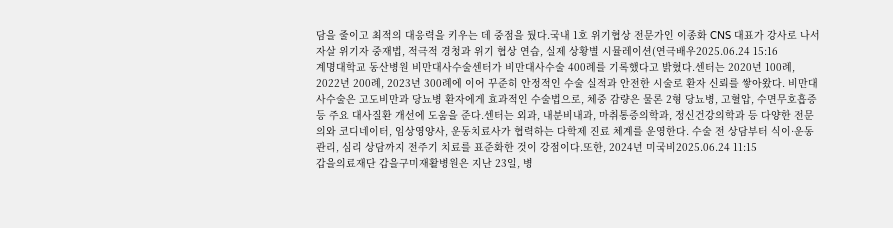담을 줄이고 최적의 대응력을 키우는 데 중점을 뒀다.국내 1호 위기협상 전문가인 이종화 CNS 대표가 강사로 나서 자살 위기자 중재법, 적극적 경청과 위기 협상 연습, 실제 상황별 시뮬레이션(연극배우2025.06.24 15:16
계명대학교 동산병원 비만대사수술센터가 비만대사수술 400례를 기록했다고 밝혔다.센터는 2020년 100례, 2022년 200례, 2023년 300례에 이어 꾸준히 안정적인 수술 실적과 안전한 시술로 환자 신뢰를 쌓아왔다. 비만대사수술은 고도비만과 당뇨병 환자에게 효과적인 수술법으로, 체중 감량은 물론 2형 당뇨병, 고혈압, 수면무호흡증 등 주요 대사질환 개선에 도움을 준다.센터는 외과, 내분비내과, 마취통증의학과, 정신건강의학과 등 다양한 전문의와 코디네이터, 임상영양사, 운동치료사가 협력하는 다학제 진료 체계를 운영한다. 수술 전 상담부터 식이·운동 관리, 심리 상담까지 전주기 치료를 표준화한 것이 강점이다.또한, 2024년 미국비2025.06.24 11:15
갑을의료재단 갑을구미재활병원은 지난 23일, 병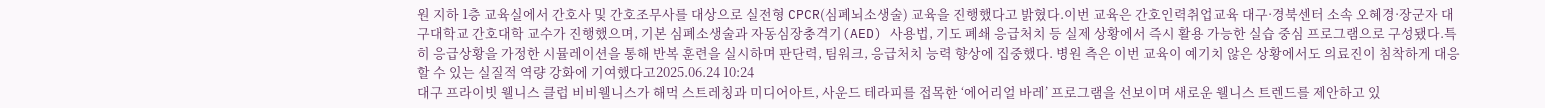원 지하 1층 교육실에서 간호사 및 간호조무사를 대상으로 실전형 CPCR(심폐뇌소생술) 교육을 진행했다고 밝혔다.이번 교육은 간호인력취업교육 대구·경북센터 소속 오혜경·장군자 대구대학교 간호대학 교수가 진행했으며, 기본 심폐소생술과 자동심장충격기(AED) 사용법, 기도 폐쇄 응급처치 등 실제 상황에서 즉시 활용 가능한 실습 중심 프로그램으로 구성됐다.특히 응급상황을 가정한 시뮬레이션을 통해 반복 훈련을 실시하며 판단력, 팀워크, 응급처치 능력 향상에 집중했다. 병원 측은 이번 교육이 예기치 않은 상황에서도 의료진이 침착하게 대응할 수 있는 실질적 역량 강화에 기여했다고2025.06.24 10:24
대구 프라이빗 웰니스 클럽 비비웰니스가 해먹 스트레칭과 미디어아트, 사운드 테라피를 접목한 ‘에어리얼 바레’ 프로그램을 선보이며 새로운 웰니스 트렌드를 제안하고 있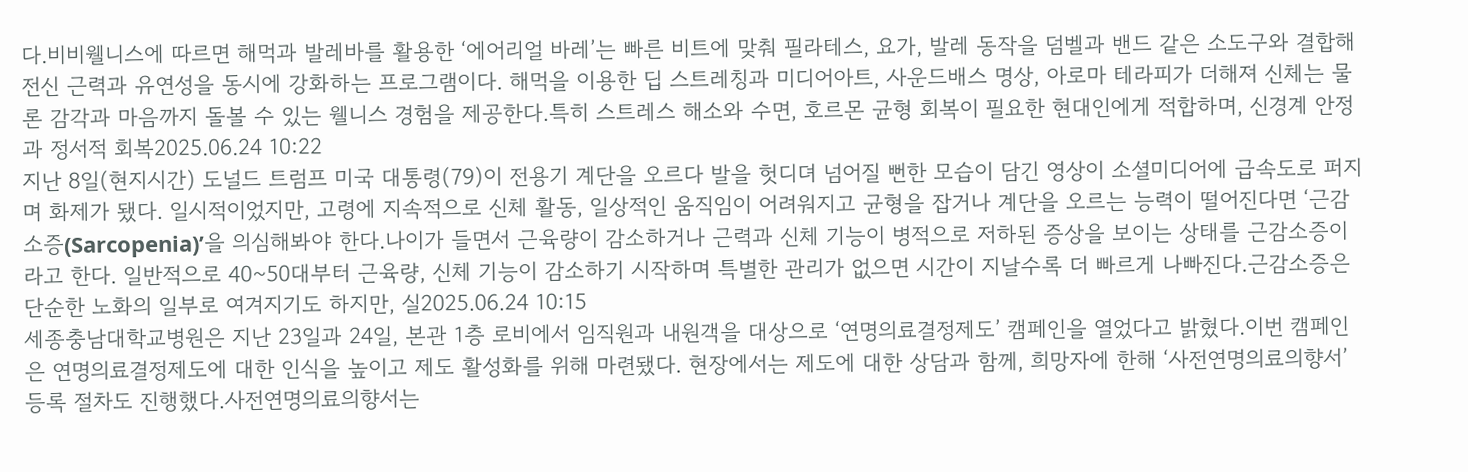다.비비웰니스에 따르면 해먹과 발레바를 활용한 ‘에어리얼 바레’는 빠른 비트에 맞춰 필라테스, 요가, 발레 동작을 덤벨과 밴드 같은 소도구와 결합해 전신 근력과 유연성을 동시에 강화하는 프로그램이다. 해먹을 이용한 딥 스트레칭과 미디어아트, 사운드배스 명상, 아로마 테라피가 더해져 신체는 물론 감각과 마음까지 돌볼 수 있는 웰니스 경험을 제공한다.특히 스트레스 해소와 수면, 호르몬 균형 회복이 필요한 현대인에게 적합하며, 신경계 안정과 정서적 회복2025.06.24 10:22
지난 8일(현지시간) 도널드 트럼프 미국 대통령(79)이 전용기 계단을 오르다 발을 헛디뎌 넘어질 뻔한 모습이 담긴 영상이 소셜미디어에 급속도로 퍼지며 화제가 됐다. 일시적이었지만, 고령에 지속적으로 신체 활동, 일상적인 움직임이 어려워지고 균형을 잡거나 계단을 오르는 능력이 떨어진다면 ‘근감소증(Sarcopenia)’을 의심해봐야 한다.나이가 들면서 근육량이 감소하거나 근력과 신체 기능이 병적으로 저하된 증상을 보이는 상태를 근감소증이라고 한다. 일반적으로 40~50대부터 근육량, 신체 기능이 감소하기 시작하며 특별한 관리가 없으면 시간이 지날수록 더 빠르게 나빠진다.근감소증은 단순한 노화의 일부로 여겨지기도 하지만, 실2025.06.24 10:15
세종충남대학교병원은 지난 23일과 24일, 본관 1층 로비에서 임직원과 내원객을 대상으로 ‘연명의료결정제도’ 캠페인을 열었다고 밝혔다.이번 캠페인은 연명의료결정제도에 대한 인식을 높이고 제도 활성화를 위해 마련됐다. 현장에서는 제도에 대한 상담과 함께, 희망자에 한해 ‘사전연명의료의향서’ 등록 절차도 진행했다.사전연명의료의향서는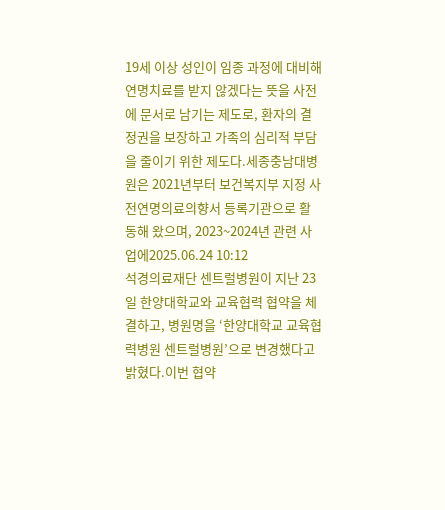19세 이상 성인이 임종 과정에 대비해 연명치료를 받지 않겠다는 뜻을 사전에 문서로 남기는 제도로, 환자의 결정권을 보장하고 가족의 심리적 부담을 줄이기 위한 제도다.세종충남대병원은 2021년부터 보건복지부 지정 사전연명의료의향서 등록기관으로 활동해 왔으며, 2023~2024년 관련 사업에2025.06.24 10:12
석경의료재단 센트럴병원이 지난 23일 한양대학교와 교육협력 협약을 체결하고, 병원명을 ‘한양대학교 교육협력병원 센트럴병원’으로 변경했다고 밝혔다.이번 협약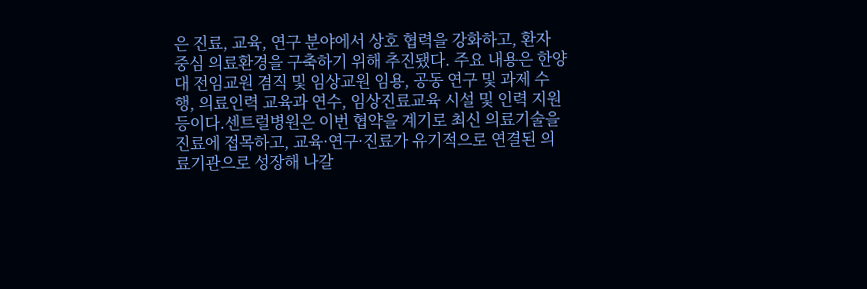은 진료, 교육, 연구 분야에서 상호 협력을 강화하고, 환자 중심 의료환경을 구축하기 위해 추진됐다. 주요 내용은 한양대 전임교원 겸직 및 임상교원 임용, 공동 연구 및 과제 수행, 의료인력 교육과 연수, 임상진료교육 시설 및 인력 지원 등이다.센트럴병원은 이번 협약을 계기로 최신 의료기술을 진료에 접목하고, 교육·연구·진료가 유기적으로 연결된 의료기관으로 성장해 나갈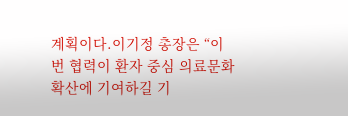계획이다.이기정 총장은 “이번 협력이 환자 중심 의료문화 확산에 기여하길 기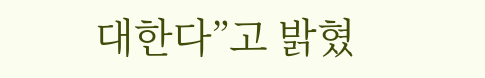대한다”고 밝혔